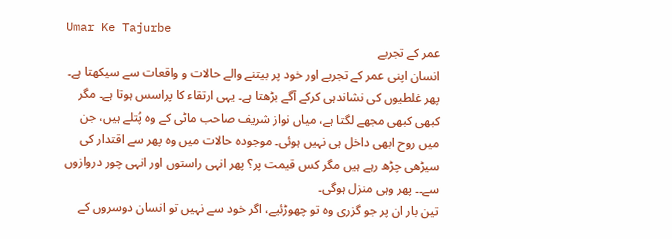Umar Ke Tajurbe
عمر کے تجربے
انسان اپنی عمر کے تجربے اور خود پر بیتنے والے حالات و واقعات سے سیکھتا ہے۔ پھر غلطیوں کی نشاندہی کرکے آگے بڑھتا ہے۔ یہی ارتقاء کا پراسس ہوتا ہے۔ مگر کبھی کبھی مجھے لگتا ہے، میاں نواز شریف صاحب ماٹی کے وہ پُتلے ہیں، جن میں روح ابھی داخل ہی نہیں ہوئی۔ موجودہ حالات میں وہ پھر سے اقتدار کی سیڑھی چڑھ رہے ہیں مگر کس قیمت پر؟ پھر انہی راستوں اور انہی چور دروازوں سے۔۔ پھر وہی منزل ہوگی۔
تین بار ان پر جو گزری وہ تو چھوڑئیے، اگر خود سے نہیں تو انسان دوسروں کے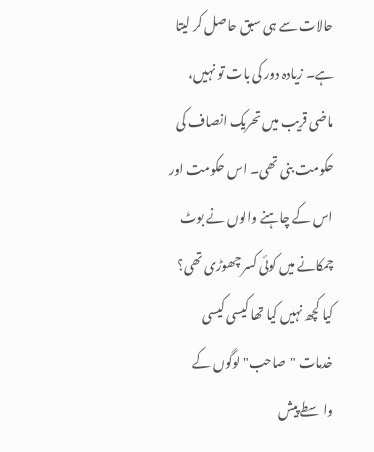حالات سے ہی سبق حاصل کر لیتا ہے۔ زیادہ دور کی بات تو نہیں، ماضی قریب میں تحریک انصاف کی حکومت بنی تھی۔ اس حکومت اور اس کے چاہنے والوں نے بوٹ چمکانے میں کوئی کسر چھوڑی تھی؟ کیا کچھ نہیں کیا تھا کیسی کیسی خدمات "صاحب" لوگوں کے واسطے پیش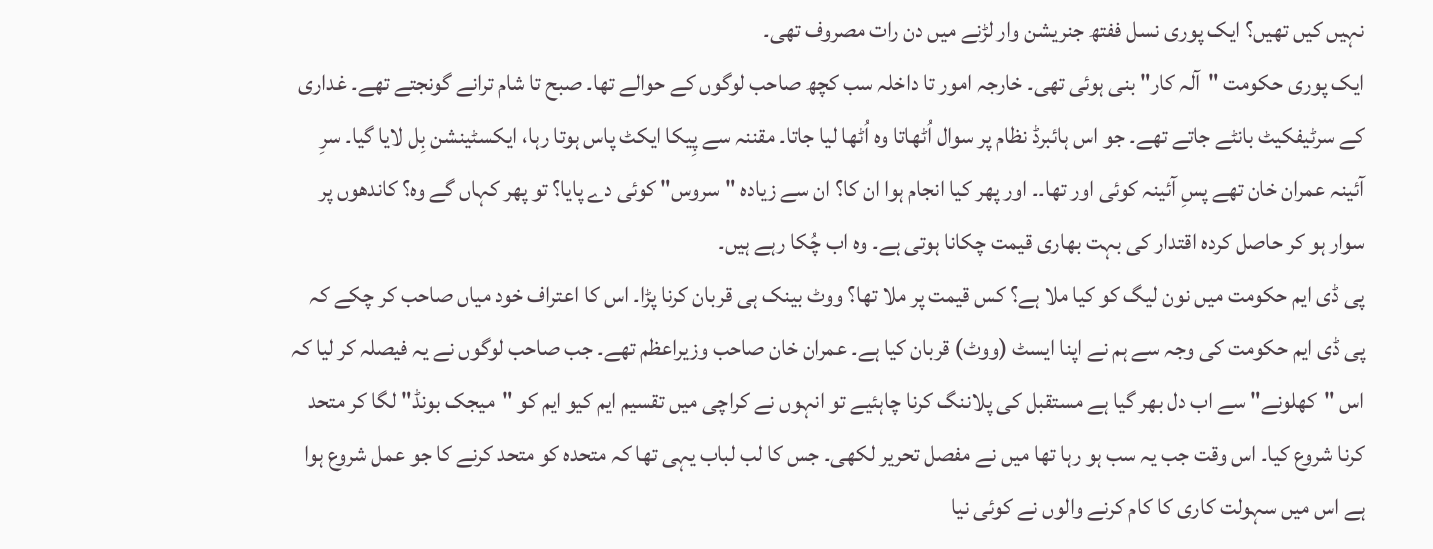نہیں کیں تھیں؟ ایک پوری نسل ففتھ جنریشن وار لڑنے میں دن رات مصروف تھی۔
ایک پوری حکومت "آلہ کار" بنی ہوئی تھی۔ خارجہ امور تا داخلہ سب کچھ صاحب لوگوں کے حوالے تھا۔ صبح تا شام ترانے گونجتے تھے۔ غداری کے سرٹیفکیٹ بانٹے جاتے تھے۔ جو اس ہائبرڈ نظام پر سوال اُٹھاتا وہ اُٹھا لیا جاتا۔ مقننہ سے پِیکا ایکٹ پاس ہوتا رہا، ایکسٹینشن بِل لایا گیا۔ سرِ آئینہ عمران خان تھے پسِ آئینہ کوئی اور تھا۔۔ اور پھر کیا انجام ہوا ان کا؟ ان سے زیادہ "سروس" کوئی دے پایا؟ تو پھر کہاں گے وہ؟ کاندھوں پر سوار ہو کر حاصل کردہ اقتدار کی بہت بھاری قیمت چکانا ہوتی ہے۔ وہ اب چُکا رہے ہیں۔
پی ڈی ایم حکومت میں نون لیگ کو کیا ملا ہے؟ کس قیمت پر ملا تھا؟ ووٹ بینک ہی قربان کرنا پڑا۔ اس کا اعتراف خود میاں صاحب کر چکے کہ پی ڈی ایم حکومت کی وجہ سے ہم نے اپنا ایسٹ (ووٹ) قربان کیا ہے۔ عمران خان صاحب وزیراعظم تھے۔ جب صاحب لوگوں نے یہ فیصلہ کر لیا کہ اس "کھلونے" سے اب دل بھر گیا ہے مستقبل کی پلاننگ کرنا چاہئیے تو انہوں نے کراچی میں تقسیم ایم کیو ایم کو "میجک بونڈ" لگا کر متحد کرنا شروع کیا۔ اس وقت جب یہ سب ہو رہا تھا میں نے مفصل تحریر لکھی۔ جس کا لب لباب یہی تھا کہ متحدہ کو متحد کرنے کا جو عمل شروع ہوا ہے اس میں سہولت کاری کا کام کرنے والوں نے کوئی نیا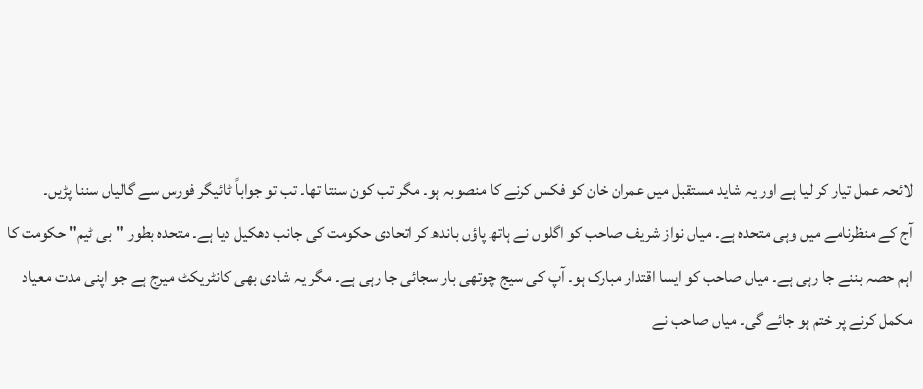لائحہ عمل تیار کر لیا ہے اور یہ شاید مستقبل میں عمران خان کو فکس کرنے کا منصوبہ ہو۔ مگر تب کون سنتا تھا۔ تب تو جواباً ٹائیگر فورس سے گالیاں سننا پڑیں۔
آج کے منظرنامے میں وہی متحدہ ہے۔ میاں نواز شریف صاحب کو اگلوں نے ہاتھ پاؤں باندھ کر اتحادی حکومت کی جانب دھکیل دیا ہے۔ متحدہ بطور "بی ٹیم" حکومت کا اہم حصہ بننے جا رہی ہے۔ میاں صاحب کو ایسا اقتدار مبارک ہو۔ آپ کی سیج چوتھی بار سجائی جا رہی ہے۔ مگر یہ شادی بھی کانٹریکٹ میرج ہے جو اپنی مدت معیاد مکمل کرنے پر ختم ہو جائے گی۔ میاں صاحب نے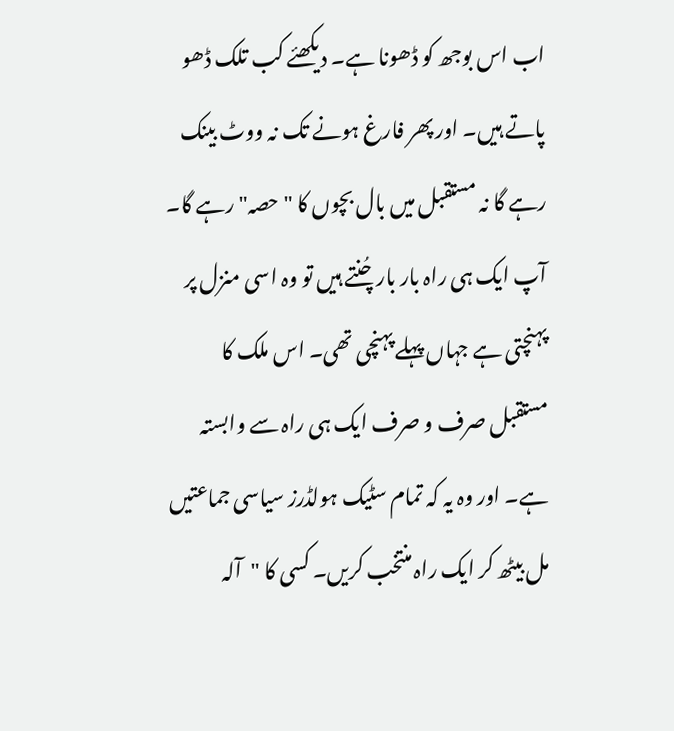اب اس بوجھ کو ڈھونا ہے۔ دیکھئے کب تلک ڈھو پاتے ہیں۔ اور پھر فارغ ہونے تک نہ ووٹ بینک رہے گا نہ مستقبل میں بال بچوں کا "حصہ" رہے گا۔
آپ ایک ہی راہ بار بار چُنتے ہیں تو وہ اسی منزل پر پہنچتی ہے جہاں پہلے پہنچی تھی۔ اس ملک کا مستقبل صرف و صرف ایک ہی راہ سے وابستہ ہے۔ اور وہ یہ کہ تمام سٹیک ہولڈرز سیاسی جماعتیں مل بیٹھ کر ایک راہ منتخب کریں۔ کسی کا "آلہ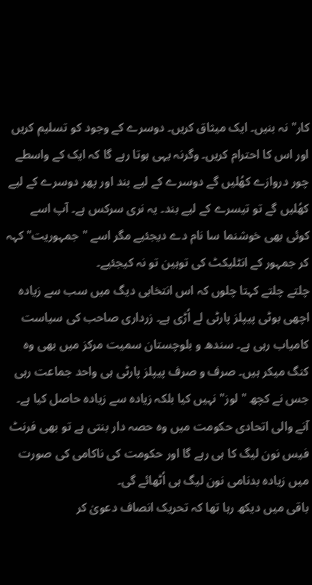کار" نہ بنیں۔ ایک میثاق کریں۔ دوسرے کے وجود کو تسلیم کریں اور اس کا احترام کریں۔ وگرنہ یہی ہوتا رہے گا کہ ایک کے واسطے چور دروازے کھُلیں گے دوسرے کے لیے بند اور پھر دوسرے کے لیے کھُلیں گے تو تیسرے کے لیے بند۔ یہ نری سرکس ہے۔ آپ اسے کوئی بھی خوشنما سا نام دے دیجئیے مگر اسے "جمہوریت" کہہ کر جمہور کے انٹلیکٹ کی توہین تو نہ کیجئیے۔
چلتے چلتے کہتا چلوں کہ اس انتخابی دیگ میں سب سے زیادہ اچھی بوٹی پیپلز پارٹی لے اُڑی ہے۔ زرداری صاحب کی سیاست کامیاب رہی ہے۔ سندھ و بلوچستان سمیت مرکز میں بھی وہ کنگ میکر ہیں۔ صرف و صرف پیپلز پارٹی ہی واحد جماعت رہی جس نے کچھ "لوز" نہیں کیا بلکہ زیادہ سے زیادہ حاصل کیا ہے۔ آنے والی اتحادی حکومت میں وہ حصہ دار بنتی ہے تو بھی فرنٹ فیس نون لیگ کا ہی رہے گا اور حکومت کی ناکامی کی صورت میں زیادہ بدنامی نون لیگ ہی اُٹھائے گی۔
باقی میں دیکھ رہا تھا کہ تحریک انصاف دعویٰ کر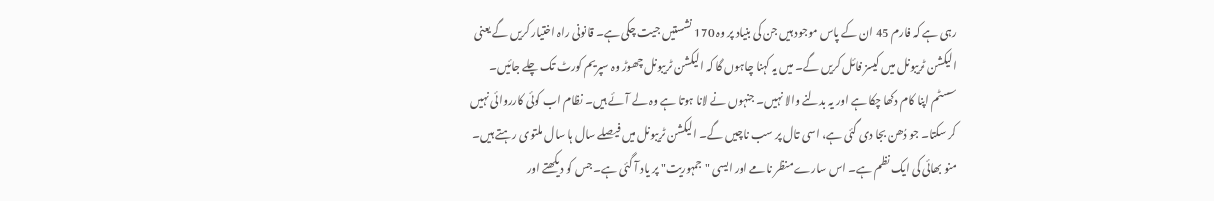رہی ہے کہ فارم 45 ان کے پاس موجود ہیں جن کی بنیاد پر وہ 170 نشستیں جیت چکی ہے۔ قانونی راہ اختیار کریں گے یعنی الیکشن ٹریبونل میں کیسز فائل کریں گے۔ میں یہ کہنا چاہوں گا کہ الیکشن ٹریبونل چھوڑ وہ سپریم کورٹ تک چلے جائیں۔ سسٹم اپنا کام دکھا چکا ہے اور یہ بدلنے والا نہیں۔ جنہوں نے لانا ہوتا ہے وہ لے آئے ہیں۔ نظام اب کوئی کارروائی نہیں کر سکتا۔ جو دُھن بجا دی گئی ہے، اسی تال پر سب ناچیں گے۔ الیکشن ٹریبونل میں فیصلے سال ہا سال ملتوی رہتے ہیں۔
منو بھائی کی ایک نظم ہے۔ اس سارے منظر نامے اور ایسی "جمہوریت" پر یاد آ گئی ہے۔ جس کو دیکھتے اور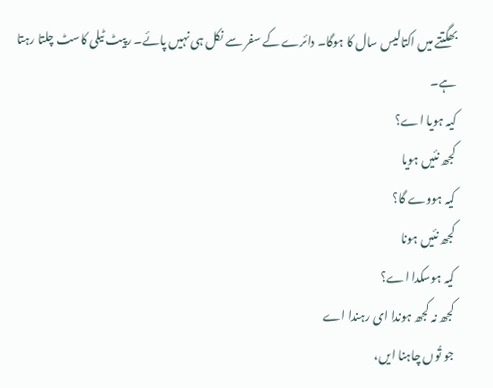بھگتتے میں اکتالیس سال کا ہوگا۔ دائرے کے سفر سے نکل ہی نہیں پائے۔ رپیٹ ٹیلی کاسٹ چلتا رہتا ہے۔
کیہ ہویا اے؟
کجھ نئیں ہویا
کیہ ہووے گا؟
کجھ نئیں ہونا
کیہ ہوسکدا اے؟
کجھ نہ کجھ ہوندا ای رہندا اے
جو تُوں چاہنا ایں،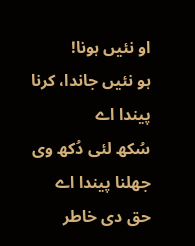او نئیں ہونا!
ہو نئیں جاندا، کرنا پیندا اے
سُکھ لئی دُکھ وی جھلنا پیندا اے
حق دی خاطر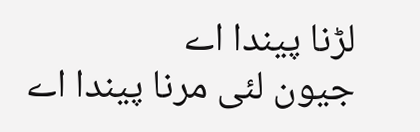لڑنا پیندا اے
جیون لئی مرنا پیندا اے